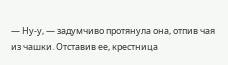— Ну-у, — задумчиво протянула она, отпив чая из чашки. Отставив ее, крестница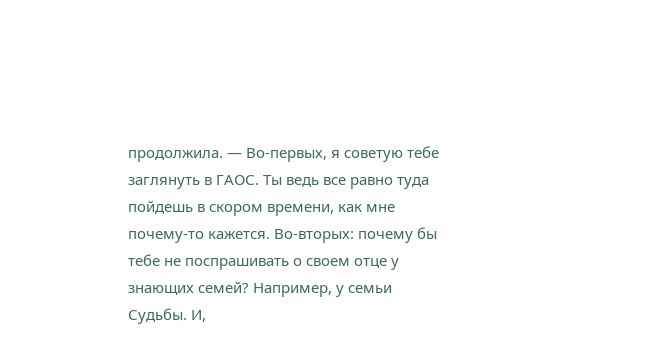продолжила. — Во-первых, я советую тебе заглянуть в ГАОС. Ты ведь все равно туда пойдешь в скором времени, как мне почему-то кажется. Во-вторых: почему бы тебе не поспрашивать о своем отце у знающих семей? Например, у семьи Судьбы. И,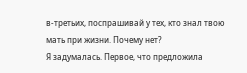в-третьих, поспрашивай у тех, кто знал твою мать при жизни. Почему нет?
Я задумалась. Первое, что предложила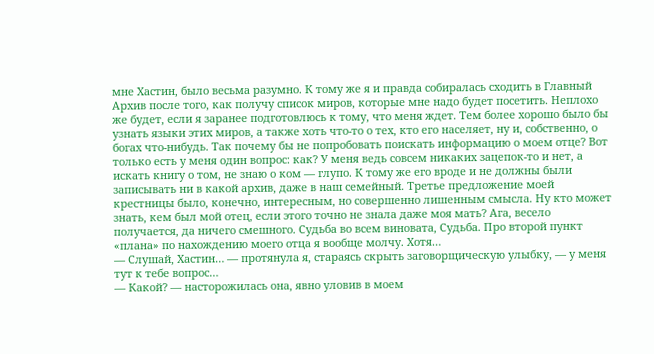мне Хастин, было весьма разумно. К тому же я и правда собиралась сходить в Главный Архив после того, как получу список миров, которые мне надо будет посетить. Неплохо же будет, если я заранее подготовлюсь к тому, что меня ждет. Тем более хорошо было бы узнать языки этих миров, а также хоть что-то о тех, кто его населяет, ну и, собственно, о богах что-нибудь. Так почему бы не попробовать поискать информацию о моем отце? Вот только есть у меня один вопрос: как? У меня ведь совсем никаких зацепок-то и нет, а искать книгу о том, не знаю о ком — глупо. К тому же его вроде и не должны были записывать ни в какой архив, даже в наш семейный. Третье предложение моей крестницы было, конечно, интересным, но совершенно лишенным смысла. Ну кто может знать, кем был мой отец, если этого точно не знала даже моя мать? Ага, весело получается, да ничего смешного. Судьба во всем виновата, Судьба. Про второй пункт «плана» по нахождению моего отца я вообще молчу. Хотя…
— Слушай, Хастин… — протянула я, стараясь скрыть заговорщическую улыбку, — у меня тут к тебе вопрос…
— Какой? — насторожилась она, явно уловив в моем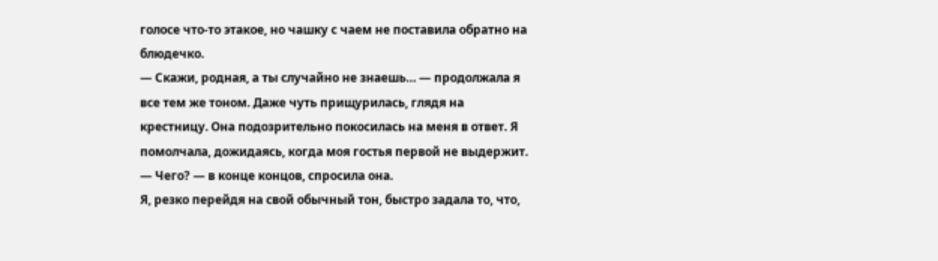голосе что-то этакое, но чашку с чаем не поставила обратно на блюдечко.
— Скажи, родная, а ты случайно не знаешь… — продолжала я все тем же тоном. Даже чуть прищурилась, глядя на крестницу. Она подозрительно покосилась на меня в ответ. Я помолчала, дожидаясь, когда моя гостья первой не выдержит.
— Чего? — в конце концов, спросила она.
Я, резко перейдя на свой обычный тон, быстро задала то, что,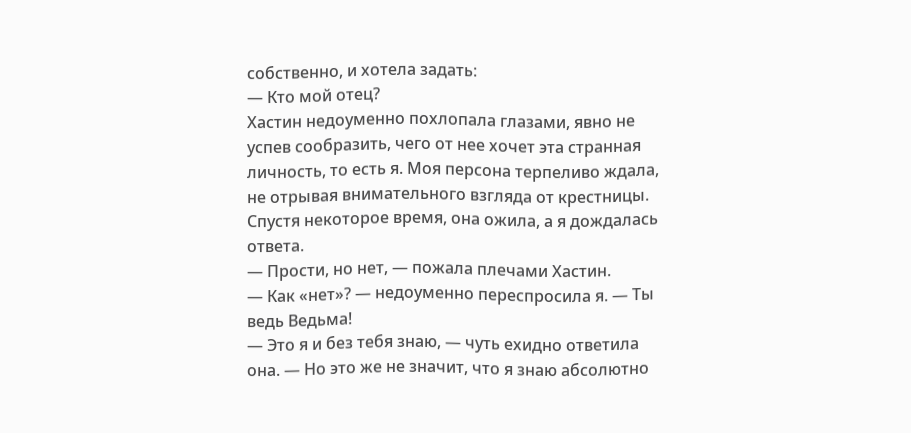собственно, и хотела задать:
— Кто мой отец?
Хастин недоуменно похлопала глазами, явно не успев сообразить, чего от нее хочет эта странная личность, то есть я. Моя персона терпеливо ждала, не отрывая внимательного взгляда от крестницы. Спустя некоторое время, она ожила, а я дождалась ответа.
— Прости, но нет, — пожала плечами Хастин.
— Как «нет»? — недоуменно переспросила я. — Ты ведь Ведьма!
— Это я и без тебя знаю, — чуть ехидно ответила она. — Но это же не значит, что я знаю абсолютно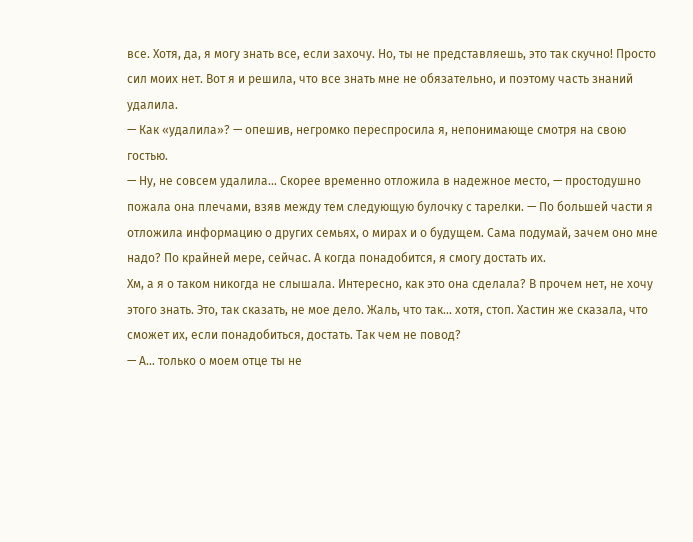все. Хотя, да, я могу знать все, если захочу. Но, ты не представляешь, это так скучно! Просто сил моих нет. Вот я и решила, что все знать мне не обязательно, и поэтому часть знаний удалила.
— Как «удалила»? — опешив, негромко переспросила я, непонимающе смотря на свою гостью.
— Ну, не совсем удалила… Скорее временно отложила в надежное место, — простодушно пожала она плечами, взяв между тем следующую булочку с тарелки. — По большей части я отложила информацию о других семьях, о мирах и о будущем. Сама подумай, зачем оно мне надо? По крайней мере, сейчас. А когда понадобится, я смогу достать их.
Хм, а я о таком никогда не слышала. Интересно, как это она сделала? В прочем нет, не хочу этого знать. Это, так сказать, не мое дело. Жаль, что так… хотя, стоп. Хастин же сказала, что сможет их, если понадобиться, достать. Так чем не повод?
— А… только о моем отце ты не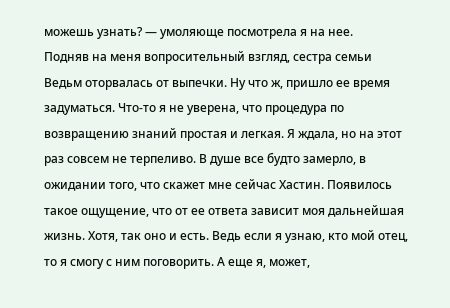можешь узнать? — умоляюще посмотрела я на нее.
Подняв на меня вопросительный взгляд, сестра семьи Ведьм оторвалась от выпечки. Ну что ж, пришло ее время задуматься. Что-то я не уверена, что процедура по возвращению знаний простая и легкая. Я ждала, но на этот раз совсем не терпеливо. В душе все будто замерло, в ожидании того, что скажет мне сейчас Хастин. Появилось такое ощущение, что от ее ответа зависит моя дальнейшая жизнь. Хотя, так оно и есть. Ведь если я узнаю, кто мой отец, то я смогу с ним поговорить. А еще я, может,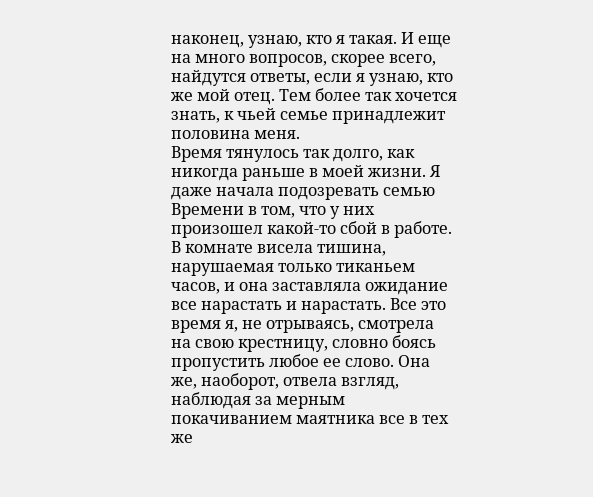наконец, узнаю, кто я такая. И еще на много вопросов, скорее всего, найдутся ответы, если я узнаю, кто же мой отец. Тем более так хочется знать, к чьей семье принадлежит половина меня.
Время тянулось так долго, как никогда раньше в моей жизни. Я даже начала подозревать семью Времени в том, что у них произошел какой-то сбой в работе. В комнате висела тишина, нарушаемая только тиканьем часов, и она заставляла ожидание все нарастать и нарастать. Все это время я, не отрываясь, смотрела на свою крестницу, словно боясь пропустить любое ее слово. Она же, наоборот, отвела взгляд, наблюдая за мерным покачиванием маятника все в тех же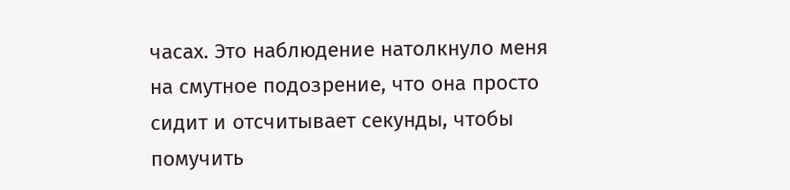часах. Это наблюдение натолкнуло меня на смутное подозрение, что она просто сидит и отсчитывает секунды, чтобы помучить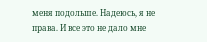меня подольше. Надеюсь, я не права. И все это не дало мне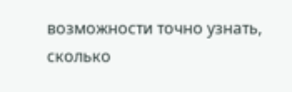возможности точно узнать, сколько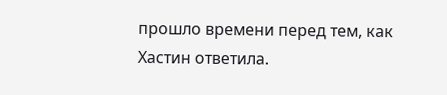прошло времени перед тем, как Хастин ответила.